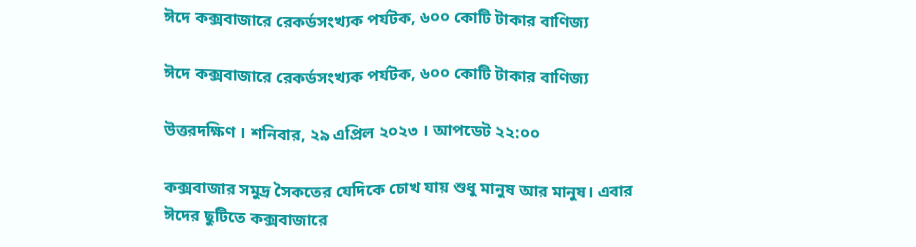ঈদে কক্সবাজারে রেকর্ডসংখ্যক পর্যটক, ৬০০ কোটি টাকার বাণিজ্য

ঈদে কক্সবাজারে রেকর্ডসংখ্যক পর্যটক, ৬০০ কোটি টাকার বাণিজ্য

উত্তরদক্ষিণ । শনিবার, ২৯ এপ্রিল ২০২৩ । আপডেট ২২:০০

কক্সবাজার সমুদ্র সৈকতের যেদিকে চোখ যায় শুধু মানুষ আর মানুষ। এবার ঈদের ছুটিতে কক্সবাজারে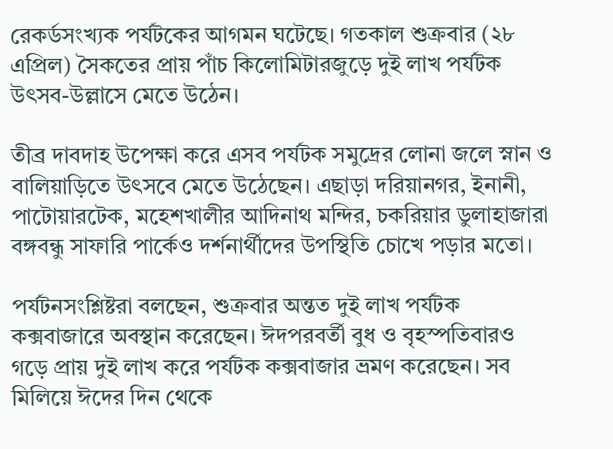রেকর্ডসংখ্যক পর্যটকের আগমন ঘটেছে। গতকাল শুক্রবার (২৮ এপ্রিল) সৈকতের প্রায় পাঁচ কিলোমিটারজুড়ে দুই লাখ পর্যটক উৎসব-উল্লাসে মেতে উঠেন।

তীব্র দাবদাহ উপেক্ষা করে এসব পর্যটক সমুদ্রের লোনা জলে স্নান ও বালিয়াড়িতে উৎসবে মেতে উঠেছেন। এছাড়া দরিয়ানগর, ইনানী, পাটোয়ারটেক, মহেশখালীর আদিনাথ মন্দির, চকরিয়ার ডুলাহাজারা বঙ্গবন্ধু সাফারি পার্কেও দর্শনার্থীদের উপস্থিতি চোখে পড়ার মতো।

পর্যটনসংশ্লিষ্টরা বলছেন, শুক্রবার অন্তত দুই লাখ পর্যটক কক্সবাজারে অবস্থান করেছেন। ঈদপরবর্তী বুধ ও বৃহস্পতিবারও গড়ে প্রায় দুই লাখ করে পর্যটক কক্সবাজার ভ্রমণ করেছেন। সব মিলিয়ে ঈদের দিন থেকে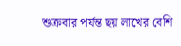শুক্রবার পর্যন্ত ছয় লাখের বেশি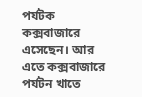পর্যটক কক্সবাজারে এসেছেন। আর এতে কক্সবাজারে পর্যটন খাতে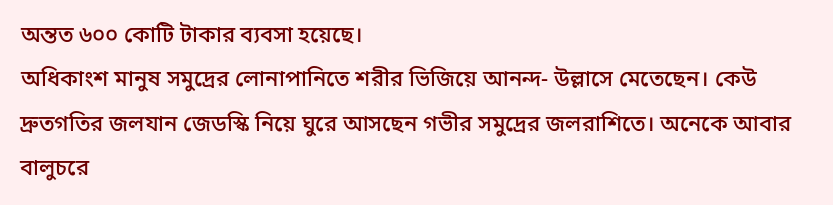অন্তত ৬০০ কোটি টাকার ব্যবসা হয়েছে।
অধিকাংশ মানুষ সমুদ্রের লোনাপানিতে শরীর ভিজিয়ে আনন্দ- উল্লাসে মেতেছেন। কেউ দ্রুতগতির জলযান জেডস্কি নিয়ে ঘুরে আসছেন গভীর সমুদ্রের জলরাশিতে। অনেকে আবার বালুচরে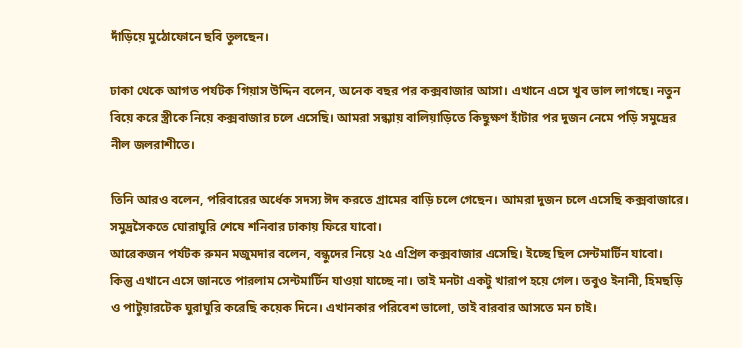দাঁড়িয়ে মুঠোফোনে ছবি তুলছেন।

ঢাকা থেকে আগত পর্যটক গিয়াস উদ্দিন বলেন, অনেক বছর পর কক্সবাজার আসা। এখানে এসে খুব ভাল লাগছে। নতুন বিয়ে করে স্ত্রীকে নিয়ে কক্সবাজার চলে এসেছি। আমরা সন্ধ্যায় বালিয়াড়িতে কিছুক্ষণ হাঁটার পর দুজন নেমে পড়ি সমুদ্রের নীল জলরাশীতে।

তিনি আরও বলেন, পরিবারের অর্ধেক সদস্য ঈদ করতে গ্রামের বাড়ি চলে গেছেন। আমরা দুজন চলে এসেছি কক্সবাজারে। সমুদ্রসৈকতে ঘোরাঘুরি শেষে শনিবার ঢাকায় ফিরে যাবো।
আরেকজন পর্যটক রুমন মজুমদার বলেন, বন্ধুদের নিয়ে ২৫ এপ্রিল কক্সবাজার এসেছি। ইচ্ছে ছিল সেন্টমার্টিন যাবো। কিন্তু এখানে এসে জানতে পারলাম সেন্টমার্টিন যাওয়া যাচ্ছে না। তাই মনটা একটু খারাপ হয়ে গেল। তবুও ইনানী, হিমছড়ি ও পাটুয়ারটেক ঘুরাঘুরি করেছি কয়েক দিনে। এখানকার পরিবেশ ভালো, তাই বারবার আসতে মন চাই।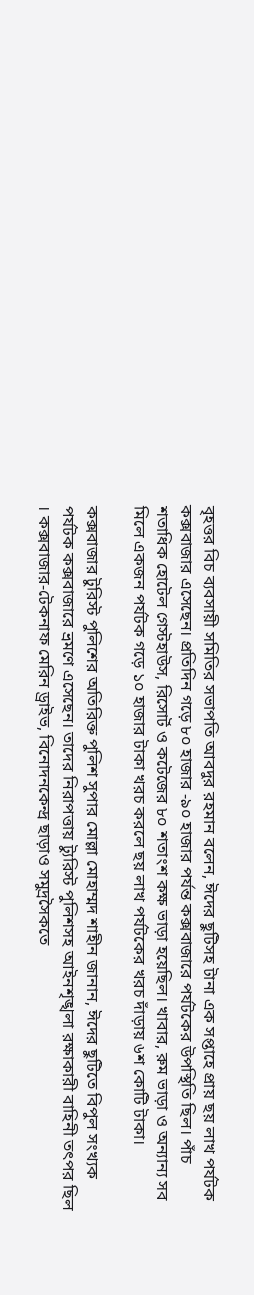বৃহত্তর বিচ ব্যবসায়ী সমিতির সভাপতি আবদুর রহমান বলেন, ঈদের ছুটিসহ টানা এক সপ্তাহে প্রায় ছয় লাখ পর্যটক কক্সবাজার এসেছেন। প্রতিদিন গড়ে ৮০ হাজার -৯০ হাজার পর্যন্ত কক্সবাজারে পর্যটকের উপস্থিতি ছিল। পাঁচ শতাধিক হোটেল গেস্টহাউস, রিসোর্ট ও কটেজের ৮০ শতাংশ কক্ষ ভাড়া হয়েছিল। খাবার, রুম ভাড়া ও অন্যান্য সব মিলে একজন পর্যটক গড়ে ১০ হাজার টাকা খরচ করলে ছয় লাখ পর্যটকের খরচ দাঁড়ায় ৬শ কোটি টাকা।

কক্সবাজার টুরিস্ট পুলিশের অতিরিক্ত পুলিশ সুপার মোল্লা মোহাম্মদ শাহীন জানান, ঈদের ছুটিতে বিপুল সংখ্যক পর্যটক কক্সবাজারে ভ্রমণে এসেছেন। তাদের নিরাপত্তায় ট্যুরিস্ট পুলিশসহ আইনশৃঙ্খলা রক্ষাকারী বাহিনী তৎপর ছিল । কক্সবাজার-টেকনাফ মেরিন ড্রাইভ, বিনোদনকেন্দ্র ছাড়াও সমুদ্রসৈকতে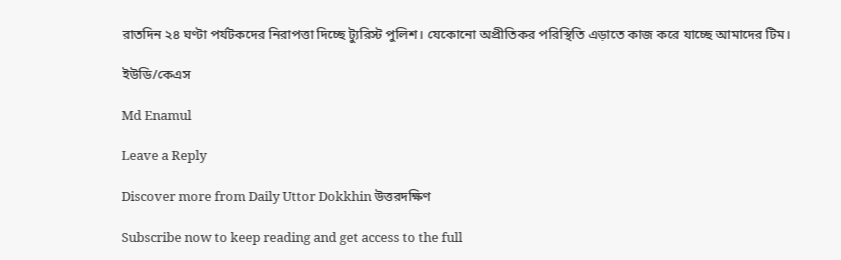রাতদিন ২৪ ঘণ্টা পর্যটকদের নিরাপত্তা দিচ্ছে ট্যুরিস্ট পুলিশ। যেকোনো অপ্রীতিকর পরিস্থিতি এড়াতে কাজ করে যাচ্ছে আমাদের টিম।

ইউডি/কেএস

Md Enamul

Leave a Reply

Discover more from Daily Uttor Dokkhin উত্তরদক্ষিণ

Subscribe now to keep reading and get access to the full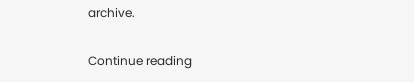archive.

Continue reading